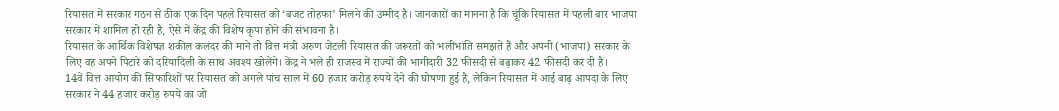रियासत में सरकार गठन से ठीक एक दिन पहले रियासत को ‘बजट तोहफा’ मिलने की उम्मीद है। जानकारों का मानना है कि चूंकि रियासत में पहली बार भाजपा सरकार में शामिल हो रही है, ऐसे में केंद्र की विशेष कृपा होने की संभावना है।
रियासत के आर्थिक विशेषज्ञ शकील कलंदर की माने तो वित्त मंत्री अरुण जेटली रियासत की जरूरतों को भलीभांति समझते हैं और अपनी (भाजपा) सरकार के लिए वह अपने पिटारे को दरियादिली के साथ अवश्य खोलेंगे। केंद्र ने भले ही राजस्व में राज्यों की भागीदारी 32 फीसदी से बढ़ाकर 42 फीसदी कर दी है।
14वें वित्त आयोग की सिफारिशों पर रियासत को अगले पांच साल में 60 हजार करोड़ रुपये देने की घोषणा हुई है, लेकिन रियासत में आई बाढ़ आपदा के लिए सरकार ने 44 हजार करोड़ रुपये का जो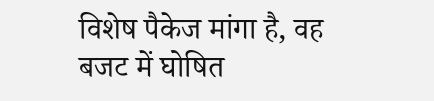विशेष पैकेज मांगा है, वह बजट में घोषित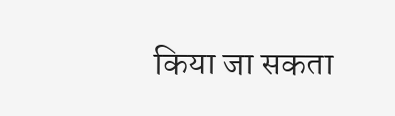किया जा सकता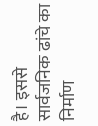है। इससे सार्वजनिक ढांचे का निर्माण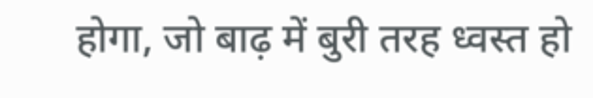होगा, जो बाढ़ में बुरी तरह ध्वस्त हो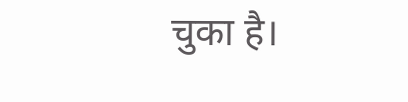चुका है।